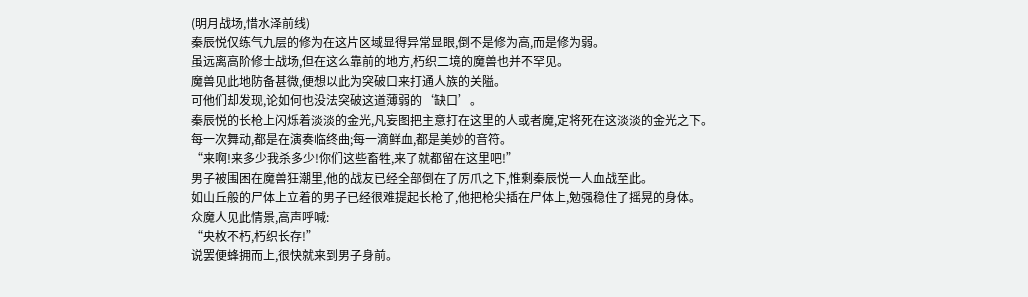(明月战场,惜水泽前线)
秦辰悦仅练气九层的修为在这片区域显得异常显眼,倒不是修为高,而是修为弱。
虽远离高阶修士战场,但在这么靠前的地方,朽织二境的魔兽也并不罕见。
魔兽见此地防备甚微,便想以此为突破口来打通人族的关隘。
可他们却发现,论如何也没法突破这道薄弱的‘缺口’。
秦辰悦的长枪上闪烁着淡淡的金光,凡妄图把主意打在这里的人或者魔,定将死在这淡淡的金光之下。
每一次舞动,都是在演奏临终曲;每一滴鲜血,都是美妙的音符。
“来啊!来多少我杀多少!你们这些畜牲,来了就都留在这里吧!”
男子被围困在魔兽狂潮里,他的战友已经全部倒在了厉爪之下,惟剩秦辰悦一人血战至此。
如山丘般的尸体上立着的男子已经很难提起长枪了,他把枪尖插在尸体上,勉强稳住了摇晃的身体。
众魔人见此情景,高声呼喊:
“央枚不朽,朽织长存!”
说罢便蜂拥而上,很快就来到男子身前。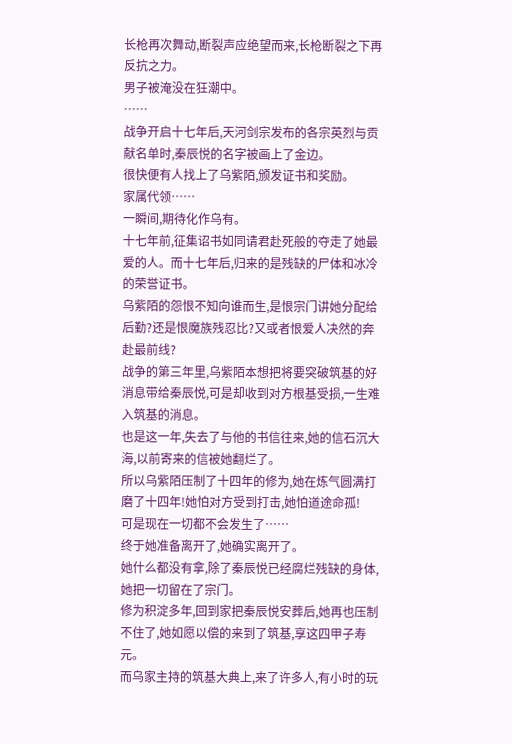长枪再次舞动,断裂声应绝望而来,长枪断裂之下再反抗之力。
男子被淹没在狂潮中。
……
战争开启十七年后,天河剑宗发布的各宗英烈与贡献名单时,秦辰悦的名字被画上了金边。
很快便有人找上了乌紫陌,颁发证书和奖励。
家属代领……
一瞬间,期待化作乌有。
十七年前,征集诏书如同请君赴死般的夺走了她最爱的人。而十七年后,归来的是残缺的尸体和冰冷的荣誉证书。
乌紫陌的怨恨不知向谁而生,是恨宗门讲她分配给后勤?还是恨魔族残忍比?又或者恨爱人决然的奔赴最前线?
战争的第三年里,乌紫陌本想把将要突破筑基的好消息带给秦辰悦,可是却收到对方根基受损,一生难入筑基的消息。
也是这一年,失去了与他的书信往来,她的信石沉大海,以前寄来的信被她翻烂了。
所以乌紫陌压制了十四年的修为,她在炼气圆满打磨了十四年!她怕对方受到打击,她怕道途命孤!
可是现在一切都不会发生了……
终于她准备离开了,她确实离开了。
她什么都没有拿,除了秦辰悦已经腐烂残缺的身体,她把一切留在了宗门。
修为积淀多年,回到家把秦辰悦安葬后,她再也压制不住了,她如愿以偿的来到了筑基,享这四甲子寿元。
而乌家主持的筑基大典上,来了许多人,有小时的玩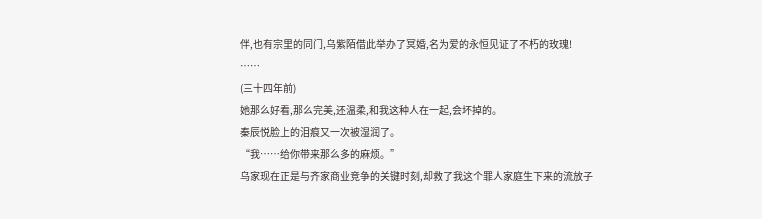伴,也有宗里的同门,乌紫陌借此举办了冥婚,名为爱的永恒见证了不朽的玫瑰!
……
(三十四年前)
她那么好看,那么完美,还温柔,和我这种人在一起,会坏掉的。
秦辰悦脸上的泪痕又一次被湿润了。
“我……给你带来那么多的麻烦。”
乌家现在正是与齐家商业竞争的关键时刻,却救了我这个罪人家庭生下来的流放子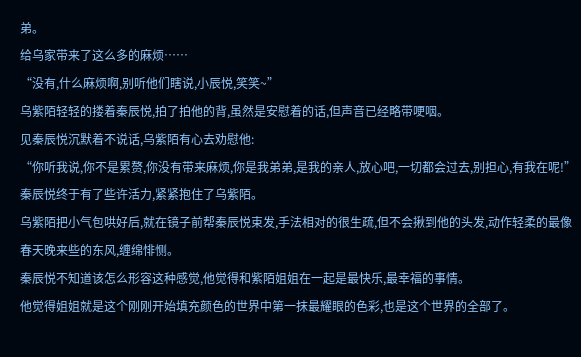弟。
给乌家带来了这么多的麻烦……
“没有,什么麻烦啊,别听他们瞎说,小辰悦,笑笑~”
乌紫陌轻轻的搂着秦辰悦,拍了拍他的背,虽然是安慰着的话,但声音已经略带哽咽。
见秦辰悦沉默着不说话,乌紫陌有心去劝慰他:
“你听我说,你不是累赘,你没有带来麻烦,你是我弟弟,是我的亲人,放心吧,一切都会过去,别担心,有我在呢!”
秦辰悦终于有了些许活力,紧紧抱住了乌紫陌。
乌紫陌把小气包哄好后,就在镜子前帮秦辰悦束发,手法相对的很生疏,但不会揪到他的头发,动作轻柔的最像春天晚来些的东风,缠绵悱恻。
秦辰悦不知道该怎么形容这种感觉,他觉得和紫陌姐姐在一起是最快乐,最幸福的事情。
他觉得姐姐就是这个刚刚开始填充颜色的世界中第一抹最耀眼的色彩,也是这个世界的全部了。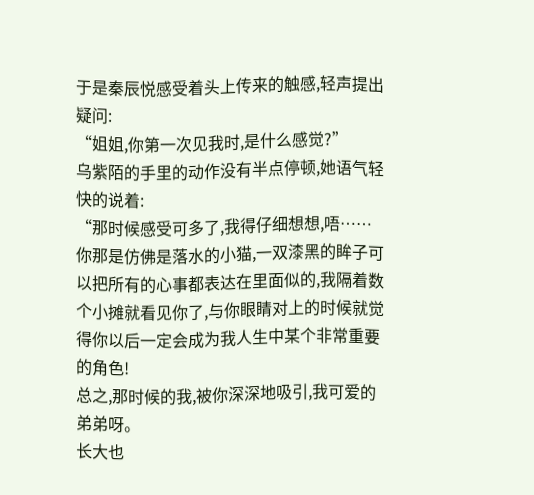于是秦辰悦感受着头上传来的触感,轻声提出疑问:
“姐姐,你第一次见我时,是什么感觉?”
乌紫陌的手里的动作没有半点停顿,她语气轻快的说着:
“那时候感受可多了,我得仔细想想,唔……
你那是仿佛是落水的小猫,一双漆黑的眸子可以把所有的心事都表达在里面似的,我隔着数个小摊就看见你了,与你眼睛对上的时候就觉得你以后一定会成为我人生中某个非常重要的角色!
总之,那时候的我,被你深深地吸引,我可爱的弟弟呀。
长大也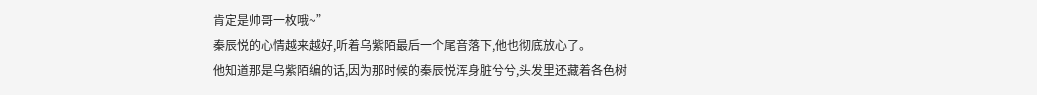肯定是帅哥一枚哦~”
秦辰悦的心情越来越好,听着乌紫陌最后一个尾音落下,他也彻底放心了。
他知道那是乌紫陌编的话,因为那时候的秦辰悦浑身脏兮兮,头发里还藏着各色树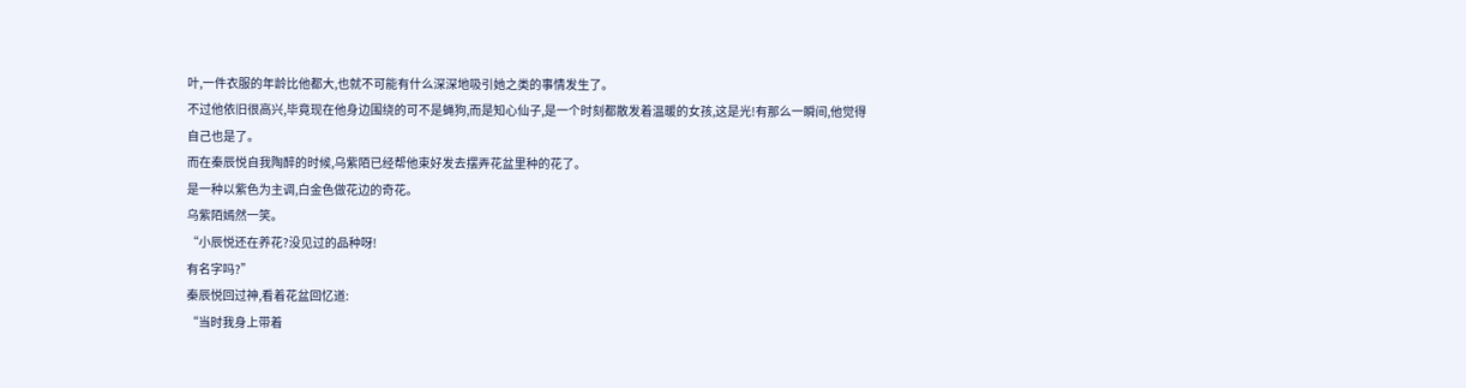叶,一件衣服的年龄比他都大,也就不可能有什么深深地吸引她之类的事情发生了。
不过他依旧很高兴,毕竟现在他身边围绕的可不是蝇狗,而是知心仙子,是一个时刻都散发着温暖的女孩,这是光!有那么一瞬间,他觉得自己也是了。
而在秦辰悦自我陶醉的时候,乌紫陌已经帮他束好发去摆弄花盆里种的花了。
是一种以紫色为主调,白金色做花边的奇花。
乌紫陌嫣然一笑。
“小辰悦还在养花?没见过的品种呀!
有名字吗?”
秦辰悦回过神,看着花盆回忆道:
“当时我身上带着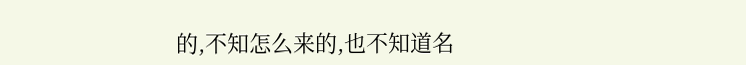的,不知怎么来的,也不知道名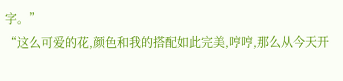字。”
“这么可爱的花,颜色和我的搭配如此完美,哼哼,那么从今天开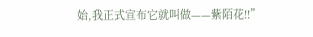始,我正式宣布它就叫做——紫陌花!!”